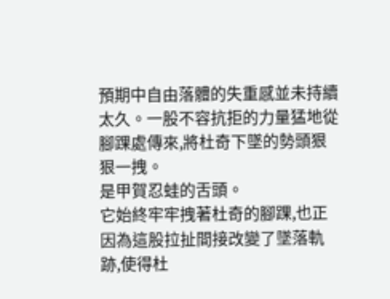預期中自由落體的失重感並未持續太久。一股不容抗拒的力量猛地從腳踝處傳來,將杜奇下墜的勢頭狠狠一拽。
是甲賀忍蛙的舌頭。
它始終牢牢拽著杜奇的腳踝,也正因為這股拉扯間接改變了墜落軌跡,使得杜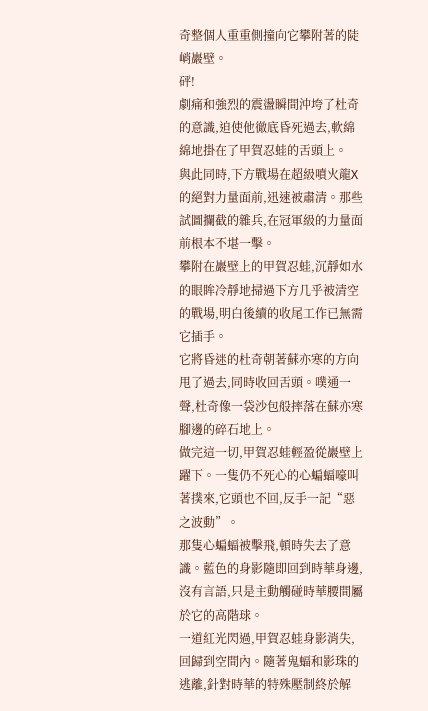奇整個人重重側撞向它攀附著的陡峭巖壁。
砰!
劇痛和強烈的震盪瞬間沖垮了杜奇的意識,迫使他徹底昏死過去,軟綿綿地掛在了甲賀忍蛙的舌頭上。
與此同時,下方戰場在超級噴火龍X的絕對力量面前,迅速被肅清。那些試圖攔截的雜兵,在冠軍級的力量面前根本不堪一擊。
攀附在巖壁上的甲賀忍蛙,沉靜如水的眼眸冷靜地掃過下方几乎被清空的戰場,明白後續的收尾工作已無需它插手。
它將昏迷的杜奇朝著蘇亦寒的方向甩了過去,同時收回舌頭。噗通一聲,杜奇像一袋沙包般摔落在蘇亦寒腳邊的碎石地上。
做完這一切,甲賀忍蛙輕盈從巖壁上躍下。一隻仍不死心的心蝙蝠嚎叫著撲來,它頭也不回,反手一記“惡之波動”。
那隻心蝙蝠被擊飛,頓時失去了意識。藍色的身影隨即回到時華身邊,沒有言語,只是主動觸碰時華腰間屬於它的高階球。
一道紅光閃過,甲賀忍蛙身影消失,回歸到空間內。隨著鬼蝠和影珠的逃離,針對時華的特殊壓制終於解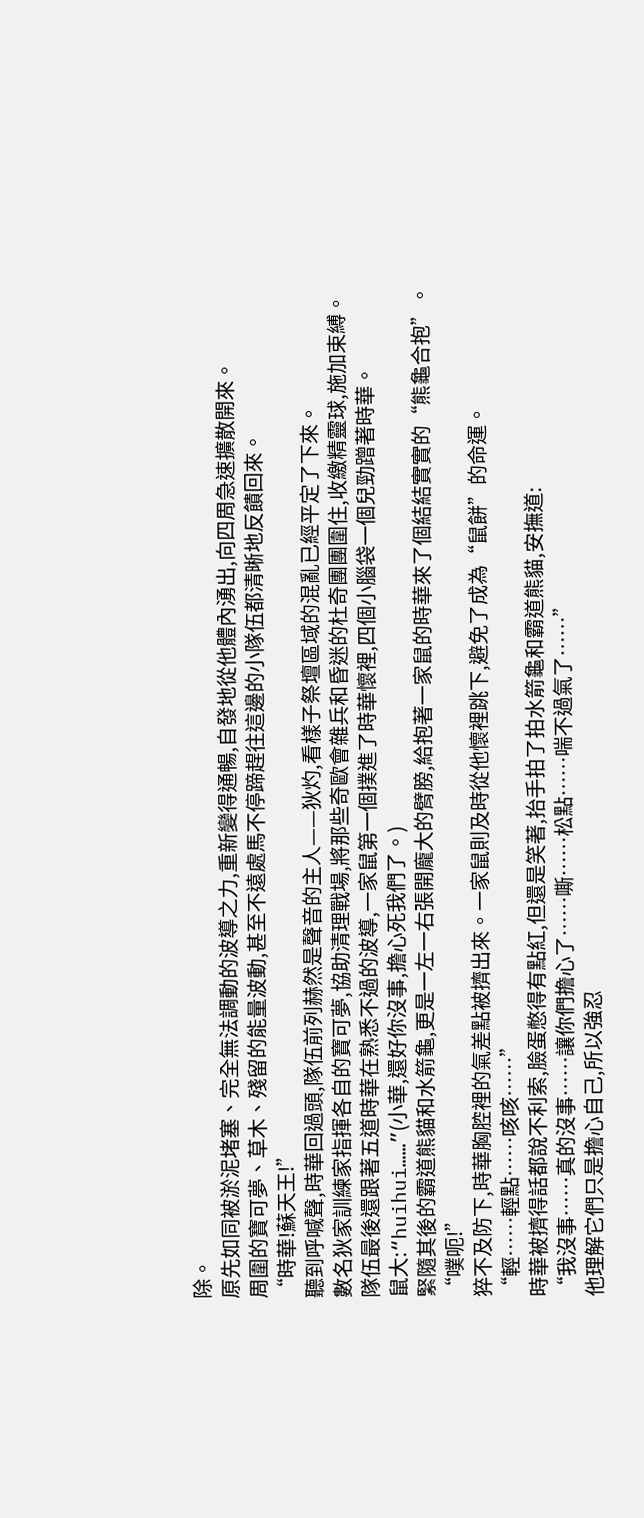除。
原先如同被淤泥堵塞、完全無法調動的波導之力,重新變得通暢,自發地從他體內湧出,向四周急速擴散開來。
周圍的寶可夢、草木、殘留的能量波動,甚至不遠處馬不停蹄趕往這邊的小隊伍都清晰地反饋回來。
“時華!蘇天王!”
聽到呼喊聲,時華回過頭,隊伍前列赫然是聲音的主人——狄灼,看樣子祭壇區域的混亂已經平定了下來。
數名狄家訓練家指揮各自的寶可夢,協助清理戰場,將那些奇歐會雜兵和昏迷的杜奇團團圍住,收繳精靈球,施加束縛。
隊伍最後還跟著五道時華在熟悉不過的波導,一家鼠第一個撲進了時華懷裡,四個小腦袋一個兒勁蹭著時華。
鼠大:“huihui……”(小華,還好你沒事,擔心死我們了。)
緊隨其後的霸道熊貓和水箭龜,更是一左一右張開龐大的臂膀,給抱著一家鼠的時華來了個結結實實的“熊龜合抱”。
“噗呃!”
猝不及防下,時華胸腔裡的氣差點被擠出來。一家鼠則及時從他懷裡跳下,避免了成為“鼠餅”的命運。
“輕……輕點……咳咳……”
時華被擠得話都說不利索,臉蛋憋得有點紅,但還是笑著,抬手拍了拍水箭龜和霸道熊貓,安撫道:
“我沒事……真的沒事……讓你們擔心了……嘶……松點……喘不過氣了……”
他理解它們只是擔心自己,所以強忍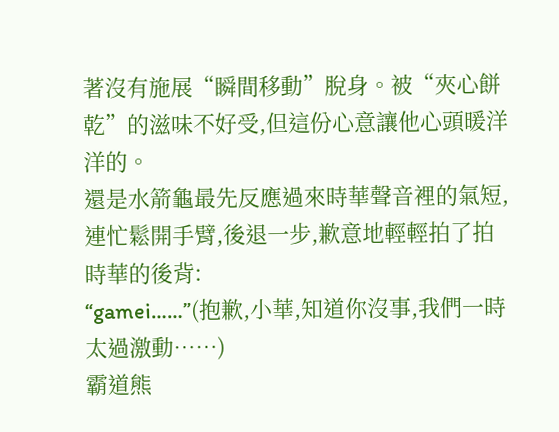著沒有施展“瞬間移動”脫身。被“夾心餅乾”的滋味不好受,但這份心意讓他心頭暖洋洋的。
還是水箭龜最先反應過來時華聲音裡的氣短,連忙鬆開手臂,後退一步,歉意地輕輕拍了拍時華的後背:
“gamei……”(抱歉,小華,知道你沒事,我們一時太過激動……)
霸道熊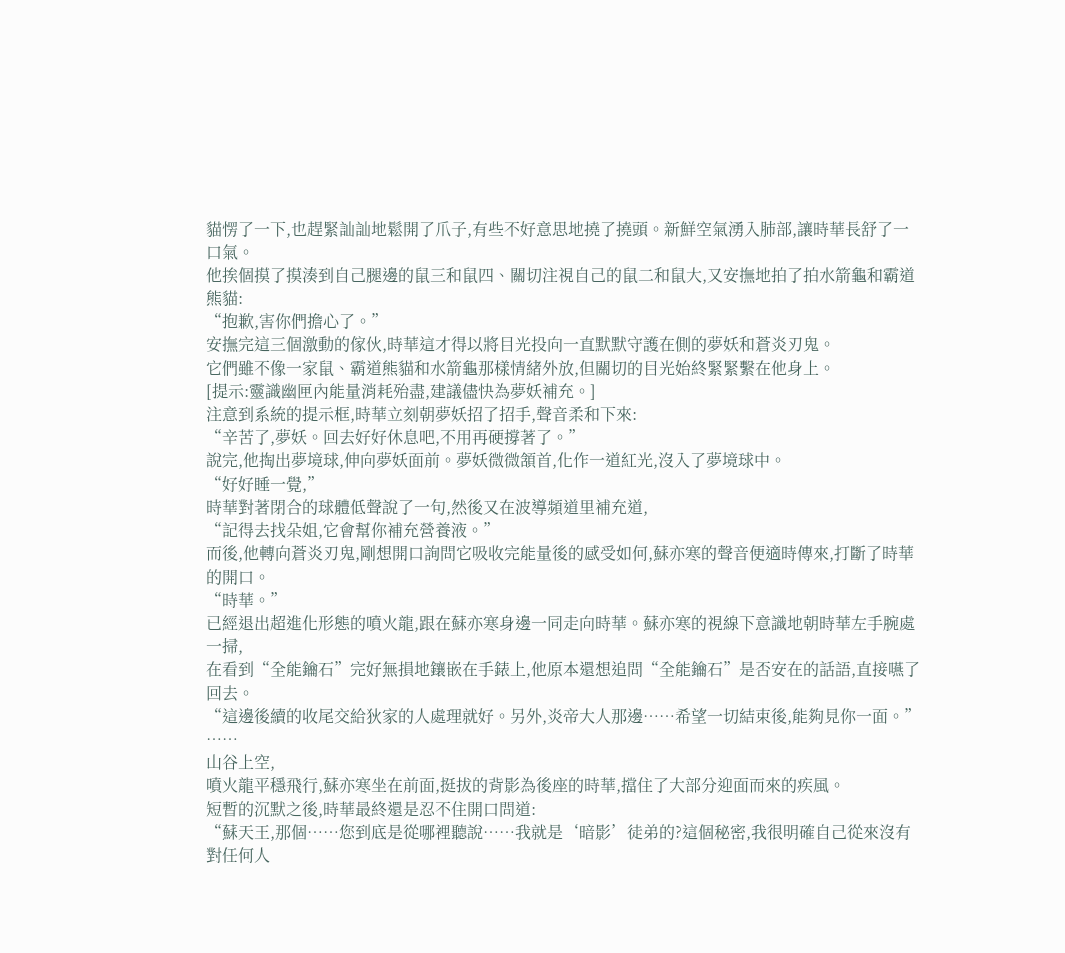貓愣了一下,也趕緊訕訕地鬆開了爪子,有些不好意思地撓了撓頭。新鮮空氣湧入肺部,讓時華長舒了一口氣。
他挨個摸了摸湊到自己腿邊的鼠三和鼠四、關切注視自己的鼠二和鼠大,又安撫地拍了拍水箭龜和霸道熊貓:
“抱歉,害你們擔心了。”
安撫完這三個激動的傢伙,時華這才得以將目光投向一直默默守護在側的夢妖和蒼炎刃鬼。
它們雖不像一家鼠、霸道熊貓和水箭龜那樣情緒外放,但關切的目光始終緊緊繫在他身上。
[提示:靈識幽匣內能量消耗殆盡,建議儘快為夢妖補充。]
注意到系統的提示框,時華立刻朝夢妖招了招手,聲音柔和下來:
“辛苦了,夢妖。回去好好休息吧,不用再硬撐著了。”
說完,他掏出夢境球,伸向夢妖面前。夢妖微微頷首,化作一道紅光,沒入了夢境球中。
“好好睡一覺,”
時華對著閉合的球體低聲說了一句,然後又在波導頻道里補充道,
“記得去找朵姐,它會幫你補充營養液。”
而後,他轉向蒼炎刃鬼,剛想開口詢問它吸收完能量後的感受如何,蘇亦寒的聲音便適時傳來,打斷了時華的開口。
“時華。”
已經退出超進化形態的噴火龍,跟在蘇亦寒身邊一同走向時華。蘇亦寒的視線下意識地朝時華左手腕處一掃,
在看到“全能鑰石”完好無損地鑲嵌在手錶上,他原本還想追問“全能鑰石”是否安在的話語,直接嚥了回去。
“這邊後續的收尾交給狄家的人處理就好。另外,炎帝大人那邊……希望一切結束後,能夠見你一面。”
……
山谷上空,
噴火龍平穩飛行,蘇亦寒坐在前面,挺拔的背影為後座的時華,擋住了大部分迎面而來的疾風。
短暫的沉默之後,時華最終還是忍不住開口問道:
“蘇天王,那個……您到底是從哪裡聽說……我就是‘暗影’徒弟的?這個秘密,我很明確自己從來沒有對任何人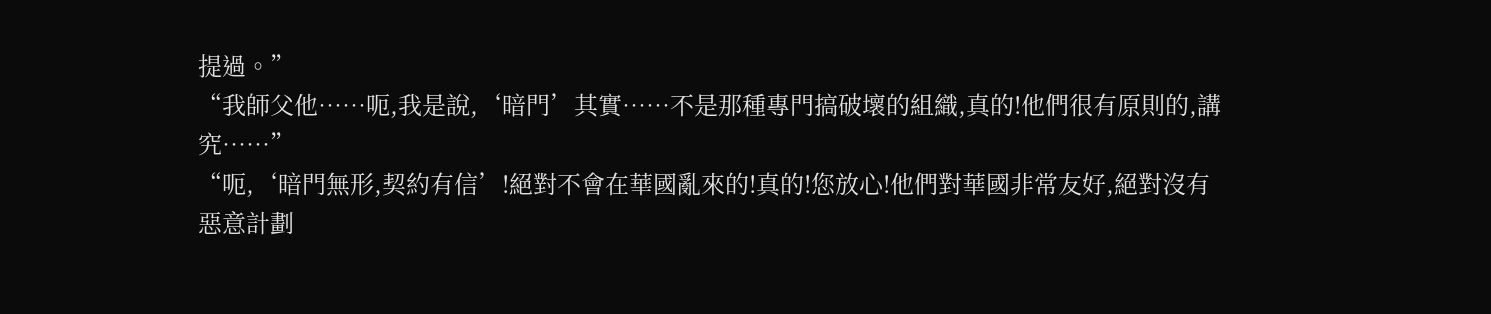提過。”
“我師父他……呃,我是說,‘暗門’其實……不是那種專門搞破壞的組織,真的!他們很有原則的,講究……”
“呃,‘暗門無形,契約有信’!絕對不會在華國亂來的!真的!您放心!他們對華國非常友好,絕對沒有惡意計劃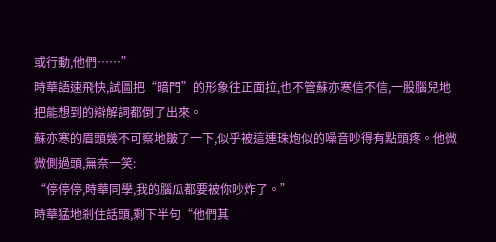或行動,他們……”
時華語速飛快,試圖把“暗門”的形象往正面拉,也不管蘇亦寒信不信,一股腦兒地把能想到的辯解詞都倒了出來。
蘇亦寒的眉頭幾不可察地皺了一下,似乎被這連珠炮似的噪音吵得有點頭疼。他微微側過頭,無奈一笑:
“停停停,時華同學,我的腦瓜都要被你吵炸了。”
時華猛地剎住話頭,剩下半句“他們其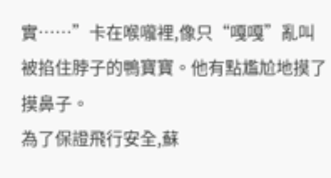實……”卡在喉嚨裡,像只“嘎嘎”亂叫被掐住脖子的鴨寶寶。他有點尷尬地摸了摸鼻子。
為了保證飛行安全,蘇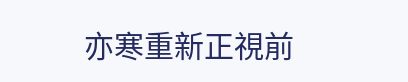亦寒重新正視前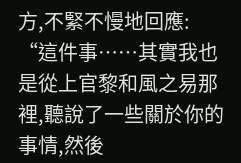方,不緊不慢地回應:
“這件事……其實我也是從上官黎和風之易那裡,聽說了一些關於你的事情,然後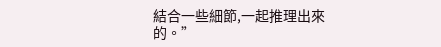結合一些細節,一起推理出來的。”